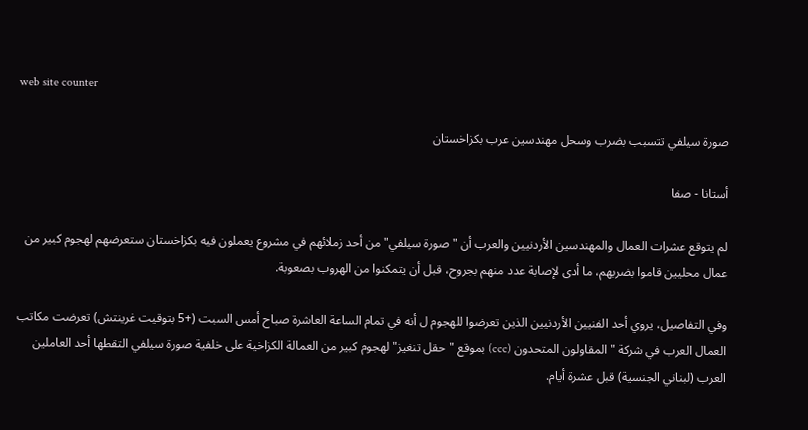web site counter

صورة سيلفي تتسبب بضرب وسحل مهندسين عرب بكزاخستان

أستانا - صفا

لم يتوقع عشرات العمال والمهندسين الأردنيين والعرب أن "صورة سيلفي" من أحد زملائهم في مشروع يعملون فيه بكزاخستان ستعرضهم لهجوم كبير من عمال محليين قاموا بضربهم، ما أدى لإصابة عدد منهم بجروح، قبل أن يتمكنوا من الهروب بصعوبة.

وفي التفاصيل، يروي أحد الفنيين الأردنيين الذين تعرضوا للهجوم ل أنه في تمام الساعة العاشرة صباح أمس السبت (+5 بتوقيت غرينتش) تعرضت مكاتب العمال العرب في شركة "المقاولون المتحدون (ccc) بموقع "حقل تنغيز" لهجوم كبير من العمالة الكزاخية على خلفية صورة سيلفي التقطها أحد العاملين العرب (لبناني الجنسية) قبل عشرة أيام.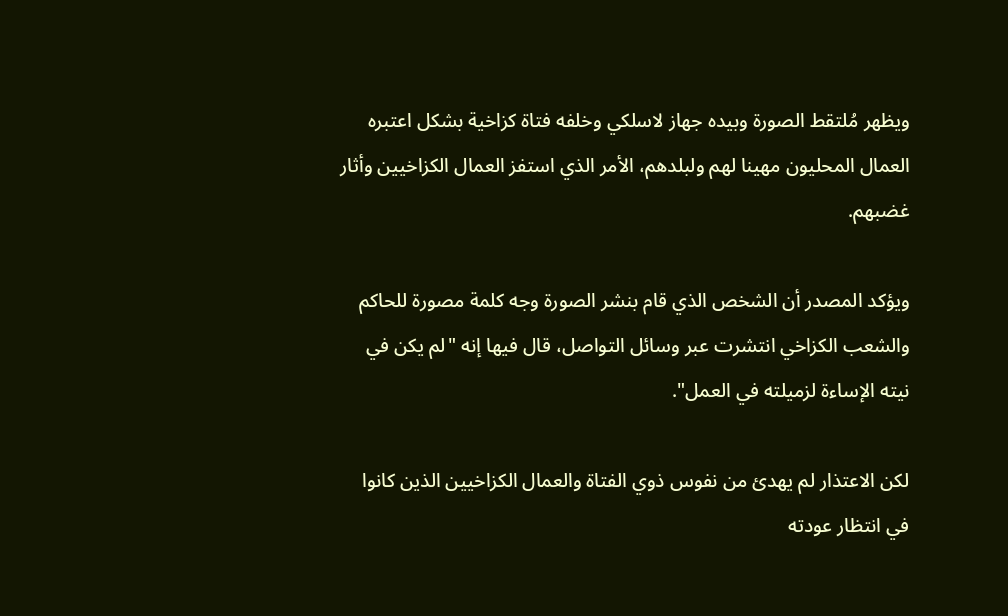ويظهر مُلتقط الصورة وبيده جهاز لاسلكي وخلفه فتاة كزاخية بشكل اعتبره العمال المحليون مهينا لهم ولبلدهم، الأمر الذي استفز العمال الكزاخيين وأثار غضبهم.

ويؤكد المصدر أن الشخص الذي قام بنشر الصورة وجه كلمة مصورة للحاكم والشعب الكزاخي انتشرت عبر وسائل التواصل، قال فيها إنه "لم يكن في نيته الإساءة لزميلته في العمل".

لكن الاعتذار لم يهدئ من نفوس ذوي الفتاة والعمال الكزاخيين الذين كانوا في انتظار عودته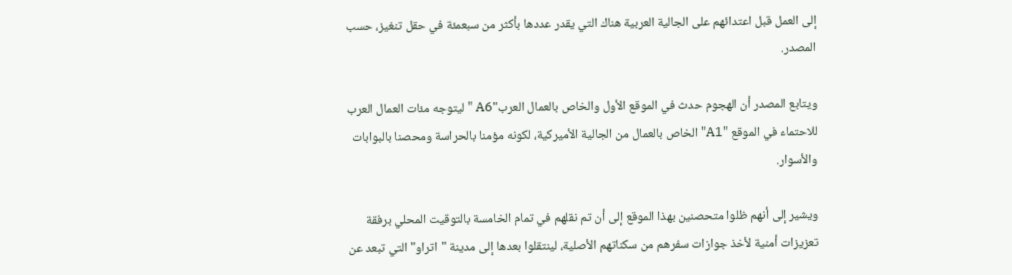إلى العمل قبل اعتدائهم على الجالية العربية هناك التي يقدر عددها بأكثر من سبعمئة في حقل تنغيز، حسب المصدر.

ويتابع المصدر أن الهجوم حدث في الموقع الأول والخاص بالعمال العرب"A6 " ليتوجه مئات العمال العرب للاحتماء في الموقع "A1" الخاص بالعمال من الجالية الأميركية، لكونه مؤمنا بالحراسة ومحصنا بالبوابات والأسوار.

ويشير إلى أنهم ظلوا متحصنين بهذا الموقع إلى أن تم نقلهم في تمام الخامسة بالتوقيت المحلي برفقة تعزيزات أمنية لأخذ جوازات سفرهم من سكناتهم الأصلية، لينتقلوا بعدها إلى مدينة "اتراو" التي تبعد عن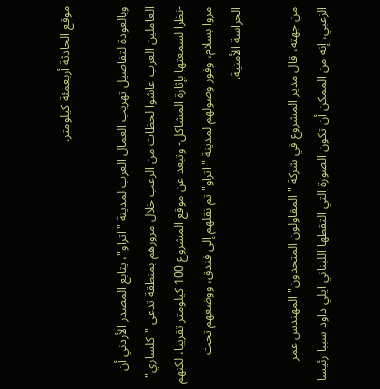موقع الحادثة أربعمئة كيلومتر.

وبالعودة لتفاصيل تهريب العمال العرب لمدينة "اتراو"، يتابع المصدر الأردني أن العاملين العرب عاشوا لحظات من الرعب خلال مرورهم بمنطقة تدعى "كلساري" -نظرا لسمعتها بإثارة المشاكل- وتبعد عن موقع المشروع 100 كيلومتر تقريبا، لكنهم مروا بسلام، وفور وصولهم لمدينة "اتراو" تم نقلهم إلى فندق، ووضعهم تحت الحراسة الأمنية.

من جهته، قال مدير المشروع في شركة "المقاولون المتحدون" المهندس عمر الزعبي، إنه من الممكن أن تكون الصورة التي التقطها اللبناني ايلي داود سببا رئيسا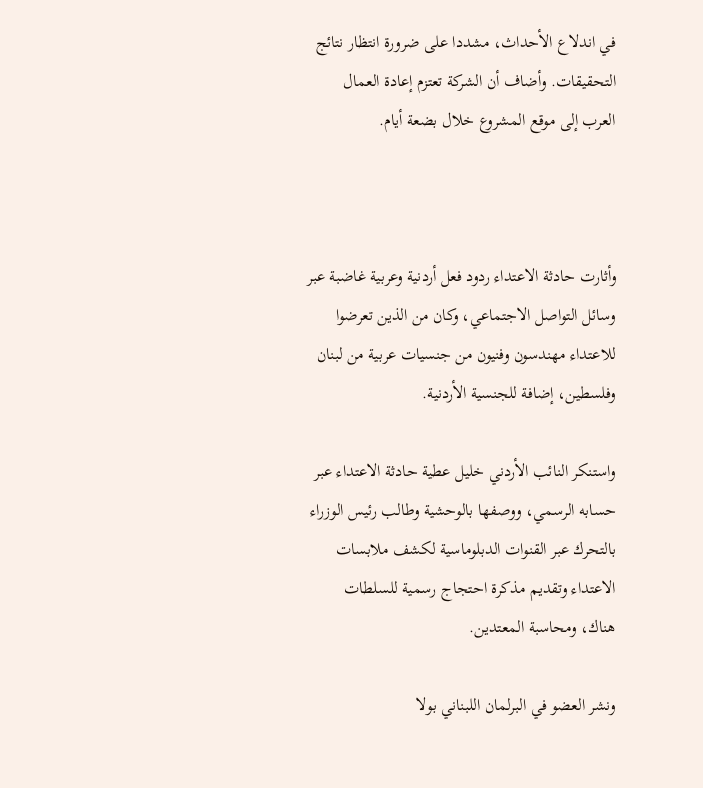في اندلاع الأحداث، مشددا على ضرورة انتظار نتائج التحقيقات. وأضاف أن الشركة تعتزم إعادة العمال العرب إلى موقع المشروع خلال بضعة أيام.



وأثارت حادثة الاعتداء ردود فعل أردنية وعربية غاضبة عبر وسائل التواصل الاجتماعي، وكان من الذين تعرضوا للاعتداء مهندسون وفنيون من جنسيات عربية من لبنان وفلسطين، إضافة للجنسية الأردنية.

واستنكر النائب الأردني خليل عطية حادثة الاعتداء عبر حسابه الرسمي، ووصفها بالوحشية وطالب رئيس الوزراء بالتحرك عبر القنوات الدبلوماسية لكشف ملابسات الاعتداء وتقديم مذكرة احتجاج رسمية للسلطات هناك، ومحاسبة المعتدين.

ونشر العضو في البرلمان اللبناني بولا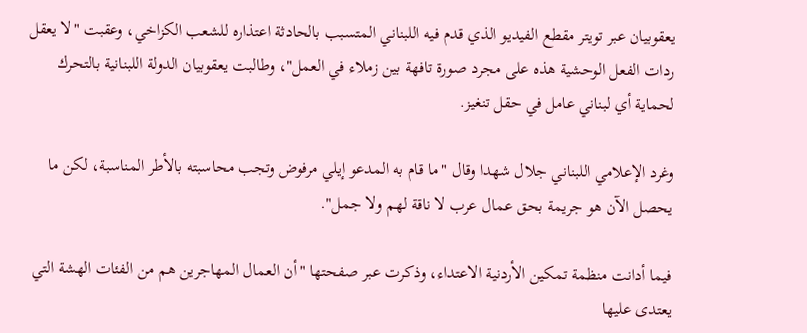يعقوبيان عبر تويتر مقطع الفيديو الذي قدم فيه اللبناني المتسبب بالحادثة اعتذاره للشعب الكزاخي، وعقبت "لا يعقل ردات الفعل الوحشية هذه على مجرد صورة تافهة بين زملاء في العمل"، وطالبت يعقوبيان الدولة اللبنانية بالتحرك لحماية أي لبناني عامل في حقل تنغيز.

وغرد الإعلامي اللبناني جلال شهدا وقال "ما قام به المدعو إيلي مرفوض وتجب محاسبته بالأطر المناسبة، لكن ما يحصل الآن هو جريمة بحق عمال عرب لا ناقة لهم ولا جمل".

فيما أدانت منظمة تمكين الأردنية الاعتداء، وذكرت عبر صفحتها "أن العمال المهاجرين هم من الفئات الهشة التي يعتدى عليها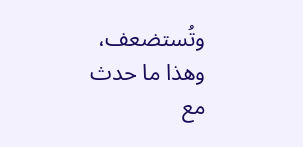وتُستضعف، وهذا ما حدث مع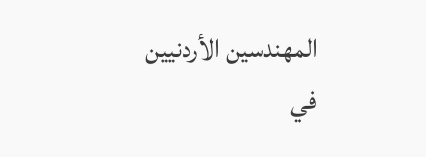المهندسين الأردنيين في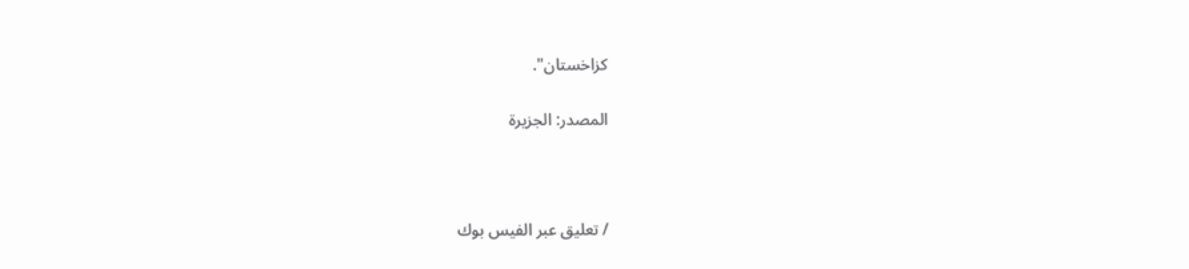كزاخستان".

المصدر: الجزيرة



/ تعليق عبر الفيس بوك